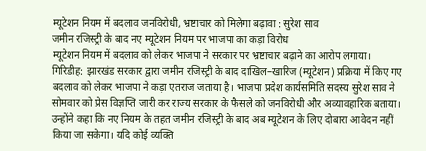म्यूटेशन नियम में बदलाव जनविरोधी, भ्रष्टाचार को मिलेगा बढ़ावा : सुरेश साव
जमीन रजिस्ट्री के बाद नए म्यूटेशन नियम पर भाजपा का कड़ा विरोध
म्यूटेशन नियम में बदलाव को लेकर भाजपा ने सरकार पर भ्रष्टाचार बढ़ाने का आरोप लगाया।
गिरिडीह: झारखंड सरकार द्वारा जमीन रजिस्ट्री के बाद दाखिल–खारिज (म्यूटेशन) प्रक्रिया में किए गए बदलाव को लेकर भाजपा ने कड़ा एतराज जताया है। भाजपा प्रदेश कार्यसमिति सदस्य सुरेश साव ने सोमवार को प्रेस विज्ञप्ति जारी कर राज्य सरकार के फैसले को जनविरोधी और अव्यावहारिक बताया। उन्होंने कहा कि नए नियम के तहत जमीन रजिस्ट्री के बाद अब म्यूटेशन के लिए दोबारा आवेदन नहीं किया जा सकेगा। यदि कोई व्यक्ति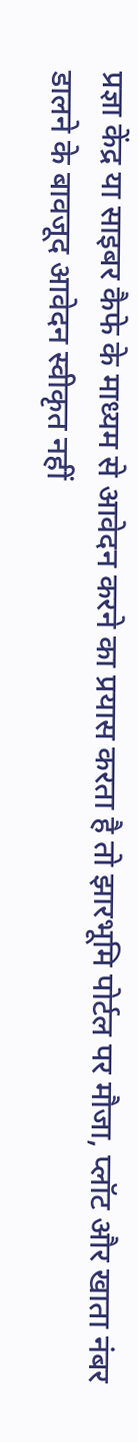प्रज्ञा केंद्र या साइबर कैफे के माध्यम से आवेदन करने का प्रयास करता है तो झारभूमि पोर्टल पर मौजा, प्लॉट और खाता नंबर डालने के बावजूद आवेदन स्वीकृत नहीं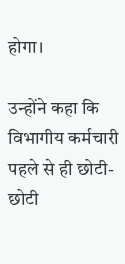होगा।

उन्होंने कहा कि विभागीय कर्मचारी पहले से ही छोटी-छोटी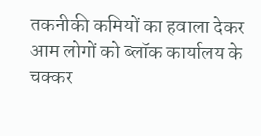तकनीकी कमियों का हवाला देकर आम लोगों को ब्लॉक कार्यालय के चक्कर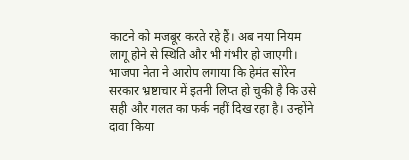काटने को मजबूर करते रहे हैं। अब नया नियम लागू होने से स्थिति और भी गंभीर हो जाएगी। भाजपा नेता ने आरोप लगाया कि हेमंत सोरेन सरकार भ्रष्टाचार में इतनी लिप्त हो चुकी है कि उसे सही और गलत का फर्क नहीं दिख रहा है। उन्होंने दावा किया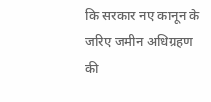कि सरकार नए कानून के जरिए जमीन अधिग्रहण की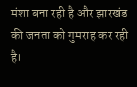मंशा बना रही है और झारखंड की जनता को गुमराह कर रही है।